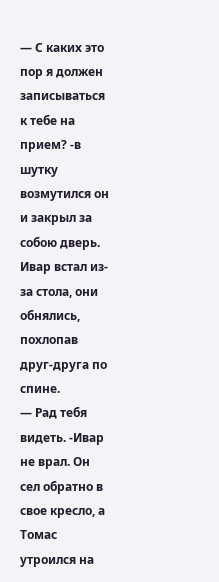— С каких это пор я должен записываться к тебе на прием? -в шутку возмутился он и закрыл за собою дверь. Ивар встал из-за стола, они обнялись, похлопав друг-друга по спине.
— Рад тебя видеть. -Ивар не врал. Он сел обратно в свое кресло, а Томас утроился на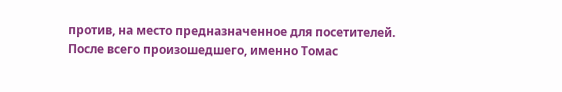против, на место предназначенное для посетителей.
После всего произошедшего, именно Томас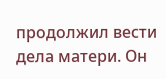продолжил вести дела матери. Он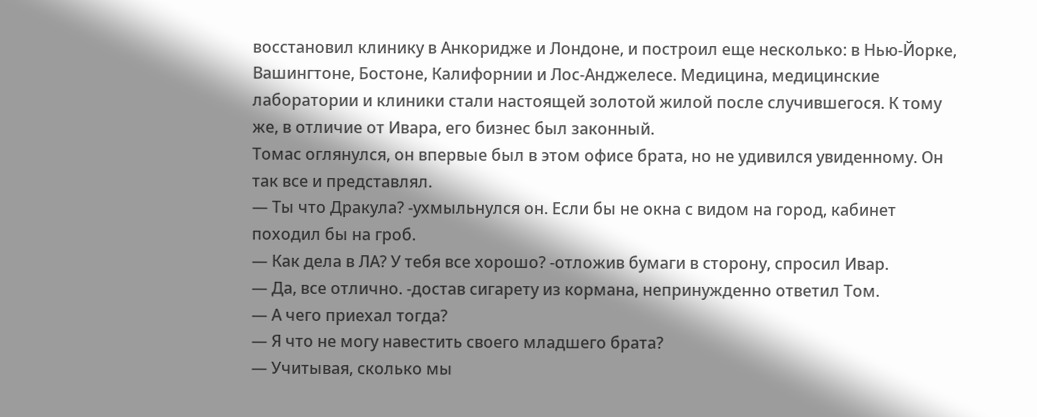восстановил клинику в Анкоридже и Лондоне, и построил еще несколько: в Нью-Йорке, Вашингтоне, Бостоне, Калифорнии и Лос-Анджелесе. Медицина, медицинские лаборатории и клиники стали настоящей золотой жилой после случившегося. К тому же, в отличие от Ивара, его бизнес был законный.
Томас оглянулся, он впервые был в этом офисе брата, но не удивился увиденному. Он так все и представлял.
— Ты что Дракула? -ухмыльнулся он. Если бы не окна с видом на город, кабинет походил бы на гроб.
— Как дела в ЛА? У тебя все хорошо? -отложив бумаги в сторону, спросил Ивар.
— Да, все отлично. -достав сигарету из кормана, непринужденно ответил Том.
— А чего приехал тогда?
— Я что не могу навестить своего младшего брата?
— Учитывая, сколько мы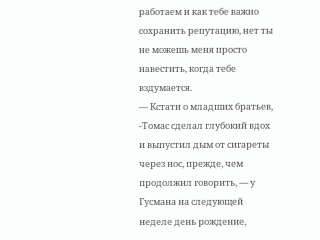работаем и как тебе важно сохранить репутацию, нет ты не можешь меня просто навестить, когда тебе вздумается.
— Кстати о младших братьев, -Томас сделал глубокий вдох и выпустил дым от сигареты через нос, прежде, чем продолжил говорить, — у Гусмана на следующей неделе день рождение,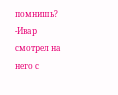помнишь? -Ивар смотрел на него с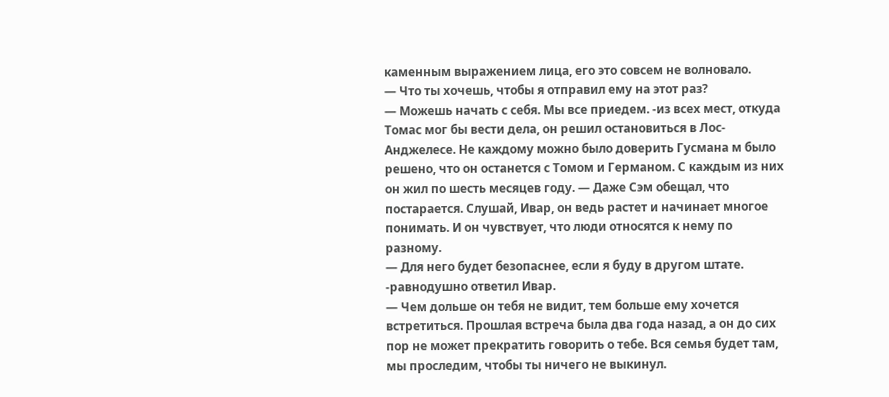каменным выражением лица, его это совсем не волновало.
— Что ты хочешь, чтобы я отправил ему на этот раз?
— Можешь начать с себя. Мы все приедем. -из всех мест, откуда Томас мог бы вести дела, он решил остановиться в Лос-Анджелесе. Не каждому можно было доверить Гусмана м было решено, что он останется с Томом и Германом. С каждым из них он жил по шесть месяцев году. — Даже Сэм обещал, что постарается. Слушай, Ивар, он ведь растет и начинает многое понимать. И он чувствует, что люди относятся к нему по разному.
— Для него будет безопаснее, если я буду в другом штате. -равнодушно ответил Ивар.
— Чем дольше он тебя не видит, тем больше ему хочется встретиться. Прошлая встреча была два года назад, а он до сих пор не может прекратить говорить о тебе. Вся семья будет там, мы проследим, чтобы ты ничего не выкинул.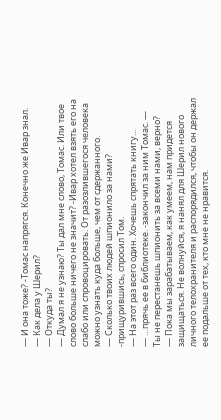— И она тоже? -Томас напрягся. Конечно же Ивар знал. — Как дела у Шерил?
— Откуда ты?
— Думал я не узнаю? Ты дал мне слово, Томас. Или твое слово больше ничего не значит? -Ивар хотел взять его на слабо или спровоцировать. От разозлившегося человека можно узнать куда больше, чем от сдержанного.
— Сколько твоих людей шпионило за нами? -прищурившись, спросил Том.
— На этот раз всего один. Хочешь спрятать книгу…
— …прячь ее в библиотеке. -закончил за ним Томас. — Ты не перестанешь шпионить за всеми нами, верно?
— Пока мы зарабатываем, как умеем, нам придется защищаться. Не волнуйся, я нанял для Шерил нового личного телохранителя и распорядился, чтобы он держал ее подальше от тех, кто мне не нравится.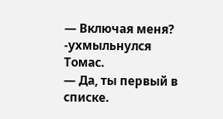— Включая меня? -ухмыльнулся Томас.
— Да, ты первый в списке.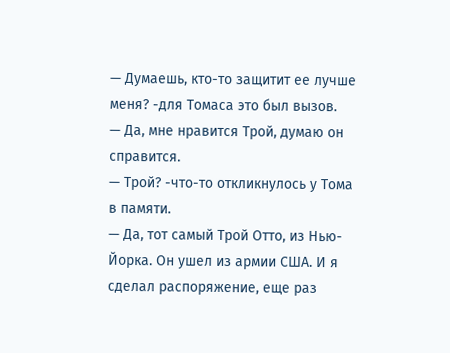— Думаешь, кто-то защитит ее лучше меня? -для Томаса это был вызов.
— Да, мне нравится Трой, думаю он справится.
— Трой? -что-то откликнулось у Тома в памяти.
— Да, тот самый Трой Отто, из Нью-Йорка. Он ушел из армии США. И я сделал распоряжение, еще раз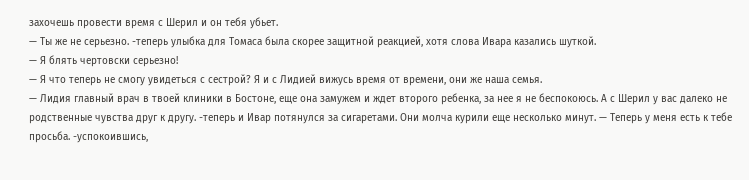захочешь провести время с Шерил и он тебя убьет.
— Ты же не серьезно. -теперь улыбка для Томаса была скорее защитной реакцией, хотя слова Ивара казались шуткой.
— Я блять чертовски серьезно!
— Я что теперь не смогу увидеться с сестрой? Я и с Лидией вижусь время от времени, они же наша семья.
— Лидия главный врач в твоей клиники в Бостоне, еще она замужем и ждет второго ребенка, за нее я не беспокоюсь. А с Шерил у вас далеко не родственные чувства друг к другу. -теперь и Ивар потянулся за сигаретами. Они молча курили еще несколько минут. — Теперь у меня есть к тебе просьба. -успокоившись,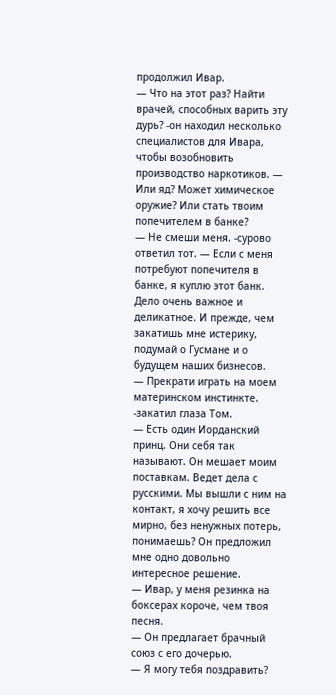продолжил Ивар.
— Что на этот раз? Найти врачей, способных варить эту дурь? -он находил несколько специалистов для Ивара, чтобы возобновить производство наркотиков. — Или яд? Может химическое оружие? Или стать твоим попечителем в банке?
— Не смеши меня. -сурово ответил тот. — Если с меня потребуют попечителя в банке, я куплю этот банк. Дело очень важное и деликатное. И прежде, чем закатишь мне истерику, подумай о Гусмане и о будущем наших бизнесов.
— Прекрати играть на моем материнском инстинкте. -закатил глаза Том.
— Есть один Иорданский принц. Они себя так называют. Он мешает моим поставкам. Ведет дела с русскими. Мы вышли с ним на контакт, я хочу решить все мирно, без ненужных потерь, понимаешь? Он предложил мне одно довольно интересное решение.
— Ивар, у меня резинка на боксерах короче, чем твоя песня.
— Он предлагает брачный союз с его дочерью.
— Я могу тебя поздравить?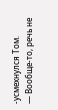-усмехнулся Том.
— Вообще-то, речь не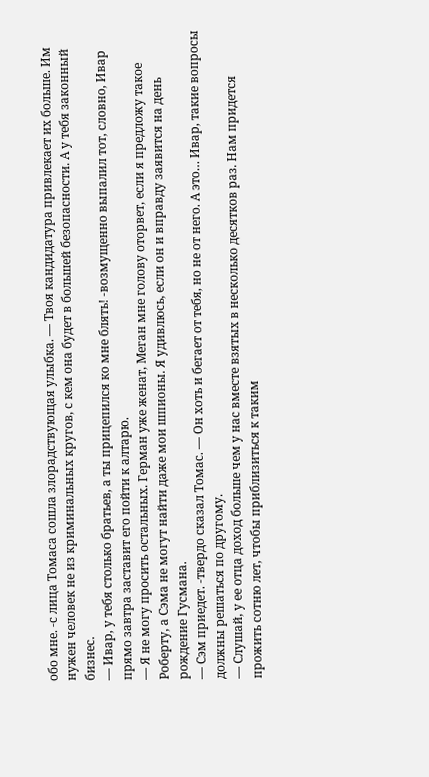обо мне. -с лица Томаса сошла злорадствующая улыбка. — Твоя кандидатура привлекает их больше. Им нужен человек не из криминальных кругов, с кем она будет в большей безопасности. А у тебя законный бизнес.
— Ивар, у тебя столько братьев, а ты прицепился ко мне блять! -возмущенно выпалил тот, словно, Ивар прямо завтра заставит его пойти к алтарю.
— Я не могу просить остальных. Герман уже женат, Меган мне голову оторвет, если я предложу такое Роберту, а Сэма не могут найти даже мои шпионы. Я удивлюсь, если он и вправду заявится на день рождение Гусмана.
— Сэм приедет. -твердо сказал Томас. — Он хоть и бегает от тебя, но не от него. А это… Ивар, такие вопросы должны решаться по другому.
— Слушай, у ее отца доход больше чем у нас вместе взятых в несколько десятков раз. Нам придется прожить сотню лет, чтобы приблизиться к таким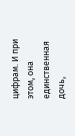цифрам. И при этом, она единственная дочь,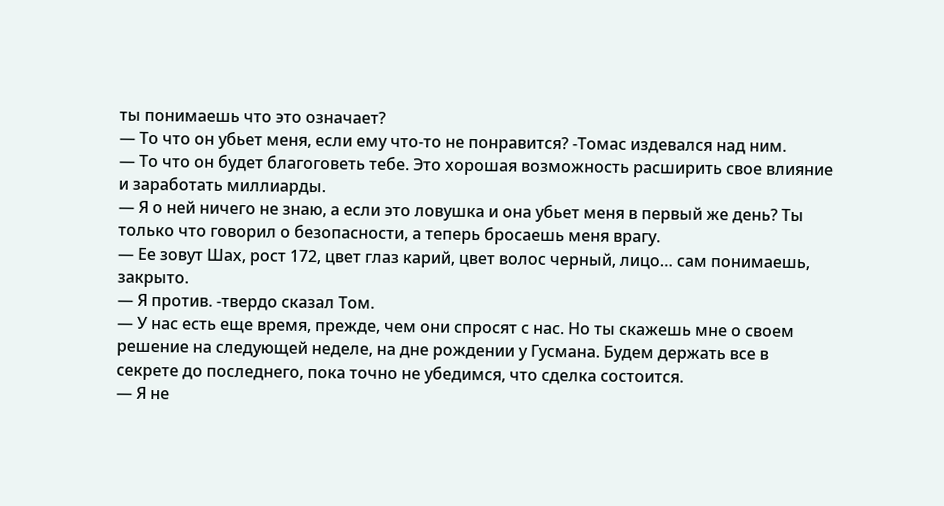ты понимаешь что это означает?
— То что он убьет меня, если ему что-то не понравится? -Томас издевался над ним.
— То что он будет благоговеть тебе. Это хорошая возможность расширить свое влияние и заработать миллиарды.
— Я о ней ничего не знаю, а если это ловушка и она убьет меня в первый же день? Ты только что говорил о безопасности, а теперь бросаешь меня врагу.
— Ее зовут Шах, рост 172, цвет глаз карий, цвет волос черный, лицо… сам понимаешь, закрыто.
— Я против. -твердо сказал Том.
— У нас есть еще время, прежде, чем они спросят с нас. Но ты скажешь мне о своем решение на следующей неделе, на дне рождении у Гусмана. Будем держать все в секрете до последнего, пока точно не убедимся, что сделка состоится.
— Я не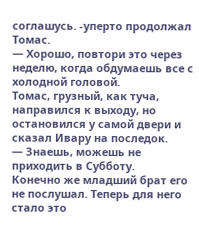соглашусь. -уперто продолжал Томас.
— Хорошо, повтори это через неделю, когда обдумаешь все с холодной головой.
Томас, грузный, как туча, направился к выходу, но остановился у самой двери и сказал Ивару на последок.
— Знаешь, можешь не приходить в Субботу.
Конечно же младший брат его не послушал. Теперь для него стало это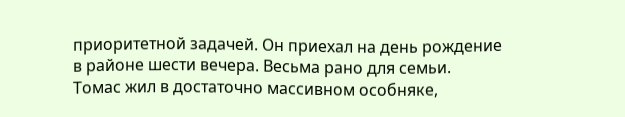приоритетной задачей. Он приехал на день рождение в районе шести вечера. Весьма рано для семьи.
Томас жил в достаточно массивном особняке,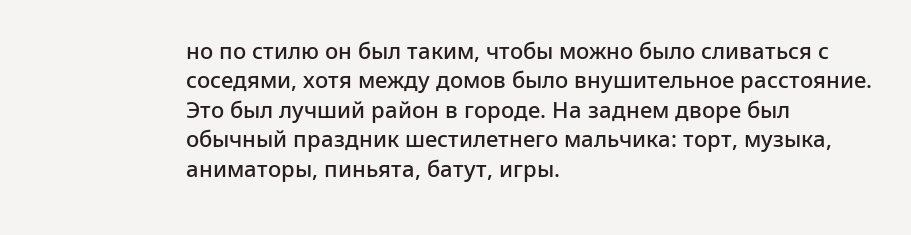но по стилю он был таким, чтобы можно было сливаться с соседями, хотя между домов было внушительное расстояние. Это был лучший район в городе. На заднем дворе был обычный праздник шестилетнего мальчика: торт, музыка, аниматоры, пиньята, батут, игры.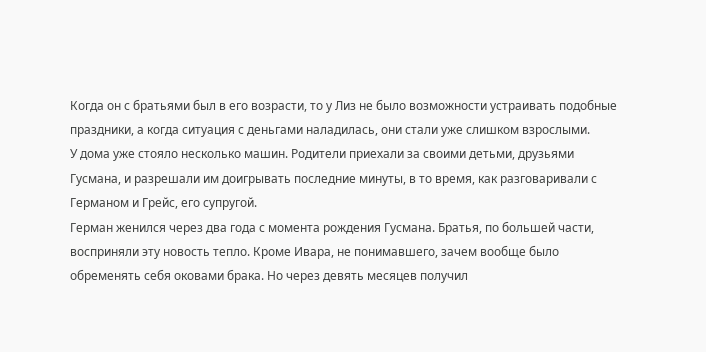Когда он с братьями был в его возрасти, то у Лиз не было возможности устраивать подобные праздники, а когда ситуация с деньгами наладилась, они стали уже слишком взрослыми.
У дома уже стояло несколько машин. Родители приехали за своими детьми, друзьями Гусмана, и разрешали им доигрывать последние минуты, в то время, как разговаривали с Германом и Грейс, его супругой.
Герман женился через два года с момента рождения Гусмана. Братья, по большей части, восприняли эту новость тепло. Кроме Ивара, не понимавшего, зачем вообще было обременять себя оковами брака. Но через девять месяцев получил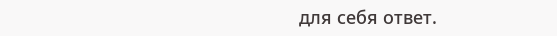для себя ответ.